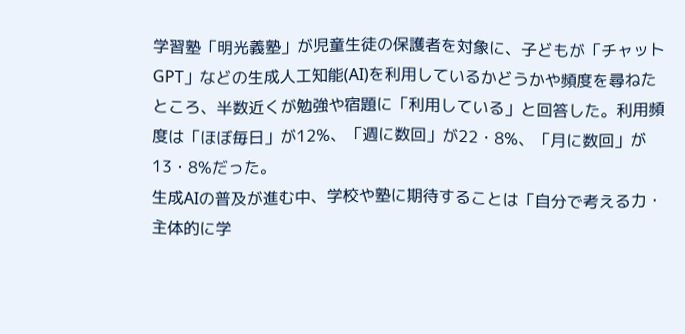学習塾「明光義塾」が児童生徒の保護者を対象に、子どもが「チャットGPT」などの生成人工知能(AI)を利用しているかどうかや頻度を尋ねたところ、半数近くが勉強や宿題に「利用している」と回答した。利用頻度は「ほぼ毎日」が12%、「週に数回」が22・8%、「月に数回」が13・8%だった。
生成AIの普及が進む中、学校や塾に期待することは「自分で考える力・主体的に学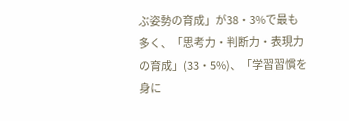ぶ姿勢の育成」が38・3%で最も多く、「思考力・判断力・表現力の育成」(33・5%)、「学習習慣を身に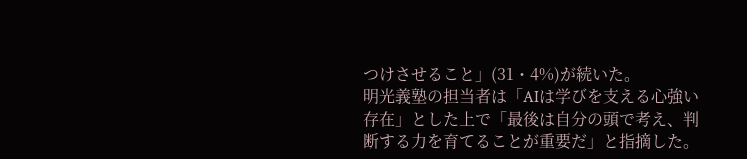つけさせること」(31・4%)が続いた。
明光義塾の担当者は「AIは学びを支える心強い存在」とした上で「最後は自分の頭で考え、判断する力を育てることが重要だ」と指摘した。